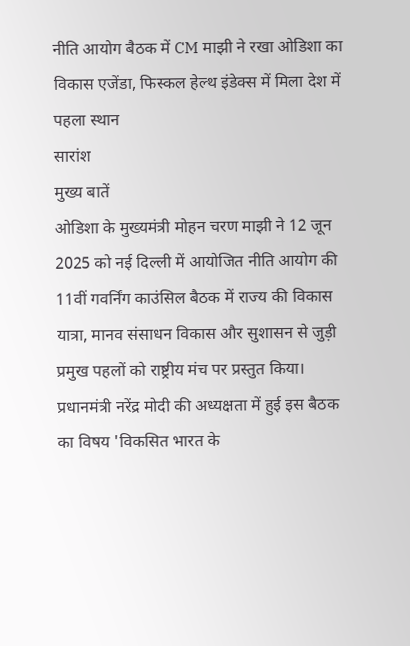नीति आयोग बैठक में CM माझी ने रखा ओडिशा का विकास एजेंडा, फिस्कल हेल्थ इंडेक्स में मिला देश में पहला स्थान
सारांश
मुख्य बातें
ओडिशा के मुख्यमंत्री मोहन चरण माझी ने 12 जून 2025 को नई दिल्ली में आयोजित नीति आयोग की 11वीं गवर्निंग काउंसिल बैठक में राज्य की विकास यात्रा, मानव संसाधन विकास और सुशासन से जुड़ी प्रमुख पहलों को राष्ट्रीय मंच पर प्रस्तुत किया। प्रधानमंत्री नरेंद्र मोदी की अध्यक्षता में हुई इस बैठक का विषय 'विकसित भारत के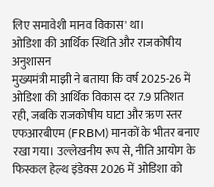लिए समावेशी मानव विकास' था।
ओडिशा की आर्थिक स्थिति और राजकोषीय अनुशासन
मुख्यमंत्री माझी ने बताया कि वर्ष 2025-26 में ओडिशा की आर्थिक विकास दर 7.9 प्रतिशत रही, जबकि राजकोषीय घाटा और ऋण स्तर एफआरबीएम (FRBM) मानकों के भीतर बनाए रखा गया। उल्लेखनीय रूप से, नीति आयोग के फिस्कल हेल्थ इंडेक्स 2026 में ओडिशा को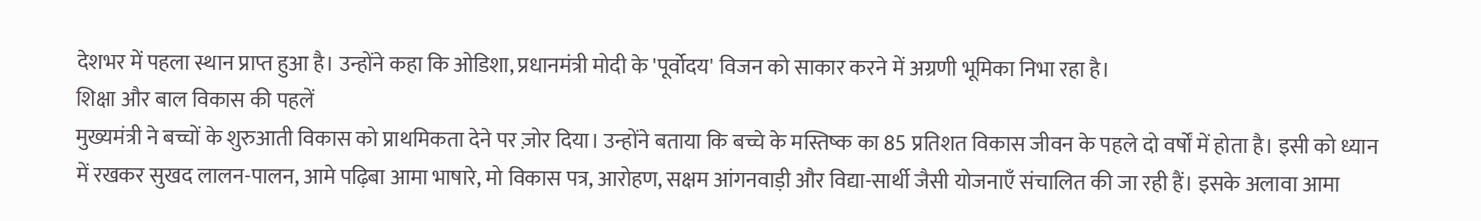देशभर में पहला स्थान प्राप्त हुआ है। उन्होंने कहा कि ओडिशा, प्रधानमंत्री मोदी के 'पूर्वोदय' विजन को साकार करने में अग्रणी भूमिका निभा रहा है।
शिक्षा और बाल विकास की पहलें
मुख्यमंत्री ने बच्चों के शुरुआती विकास को प्राथमिकता देने पर ज़ोर दिया। उन्होंने बताया कि बच्चे के मस्तिष्क का 85 प्रतिशत विकास जीवन के पहले दो वर्षों में होता है। इसी को ध्यान में रखकर सुखद लालन-पालन, आमे पढ़िबा आमा भाषारे, मो विकास पत्र, आरोहण, सक्षम आंगनवाड़ी और विद्या-सार्थी जैसी योजनाएँ संचालित की जा रही हैं। इसके अलावा आमा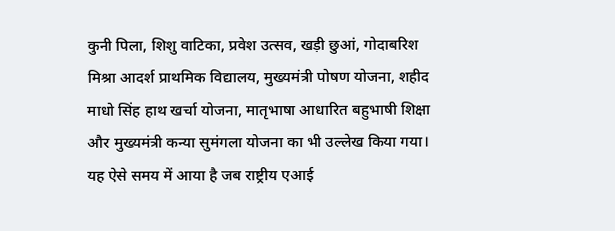कुनी पिला, शिशु वाटिका, प्रवेश उत्सव, खड़ी छुआं, गोदाबरिश मिश्रा आदर्श प्राथमिक विद्यालय, मुख्यमंत्री पोषण योजना, शहीद माधो सिंह हाथ खर्चा योजना, मातृभाषा आधारित बहुभाषी शिक्षा और मुख्यमंत्री कन्या सुमंगला योजना का भी उल्लेख किया गया।
यह ऐसे समय में आया है जब राष्ट्रीय एआई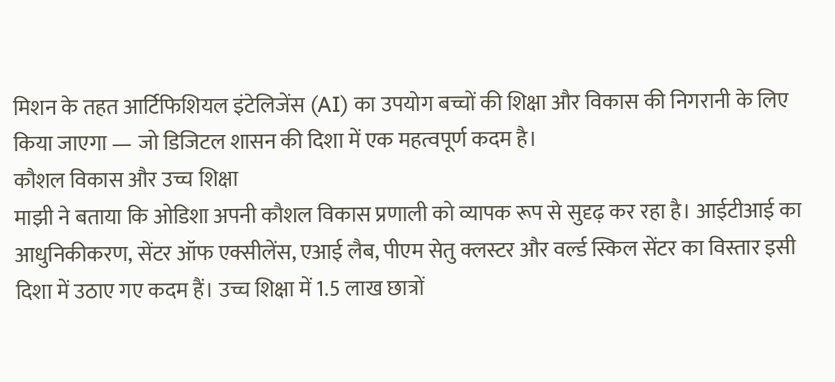मिशन के तहत आर्टिफिशियल इंटेलिजेंस (AI) का उपयोग बच्चों की शिक्षा और विकास की निगरानी के लिए किया जाएगा — जो डिजिटल शासन की दिशा में एक महत्वपूर्ण कदम है।
कौशल विकास और उच्च शिक्षा
माझी ने बताया कि ओडिशा अपनी कौशल विकास प्रणाली को व्यापक रूप से सुदृढ़ कर रहा है। आईटीआई का आधुनिकीकरण, सेंटर ऑफ एक्सीलेंस, एआई लैब, पीएम सेतु क्लस्टर और वर्ल्ड स्किल सेंटर का विस्तार इसी दिशा में उठाए गए कदम हैं। उच्च शिक्षा में 1.5 लाख छात्रों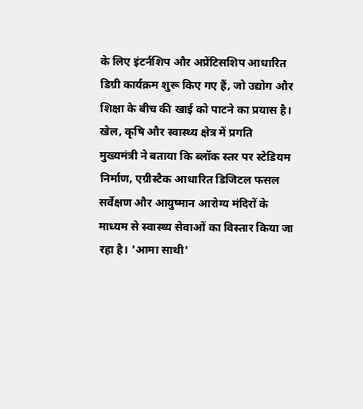के लिए इंटर्नशिप और अप्रेंटिसशिप आधारित डिग्री कार्यक्रम शुरू किए गए हैं, जो उद्योग और शिक्षा के बीच की खाई को पाटने का प्रयास है।
खेल, कृषि और स्वास्थ्य क्षेत्र में प्रगति
मुख्यमंत्री ने बताया कि ब्लॉक स्तर पर स्टेडियम निर्माण, एग्रीस्टैक आधारित डिजिटल फसल सर्वेक्षण और आयुष्मान आरोग्य मंदिरों के माध्यम से स्वास्थ्य सेवाओं का विस्तार किया जा रहा है। 'आमा साथी'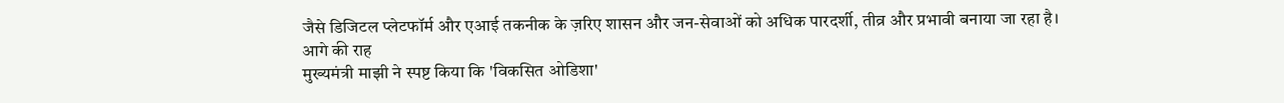जैसे डिजिटल प्लेटफॉर्म और एआई तकनीक के ज़रिए शासन और जन-सेवाओं को अधिक पारदर्शी, तीव्र और प्रभावी बनाया जा रहा है।
आगे की राह
मुख्यमंत्री माझी ने स्पष्ट किया कि 'विकसित ओडिशा'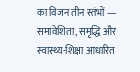का विजन तीन स्तंभों — समावेशिता, समृद्धि और स्वास्थ्य-शिक्षा आधारित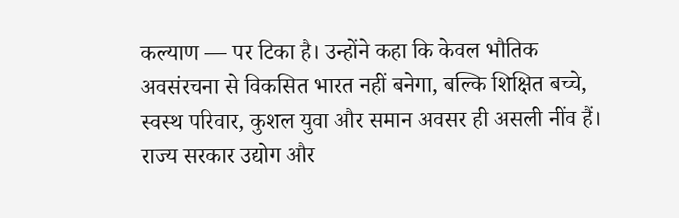कल्याण — पर टिका है। उन्होंने कहा कि केवल भौतिक अवसंरचना से विकसित भारत नहीं बनेगा, बल्कि शिक्षित बच्चे, स्वस्थ परिवार, कुशल युवा और समान अवसर ही असली नींव हैं। राज्य सरकार उद्योग और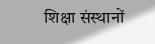शिक्षा संस्थानों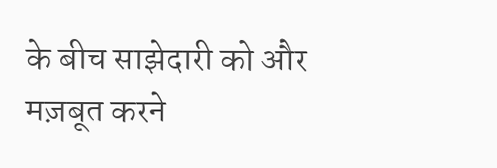के बीच साझेदारी को और मज़बूत करने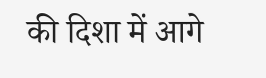की दिशा में आगे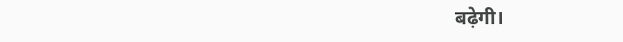बढ़ेगी।